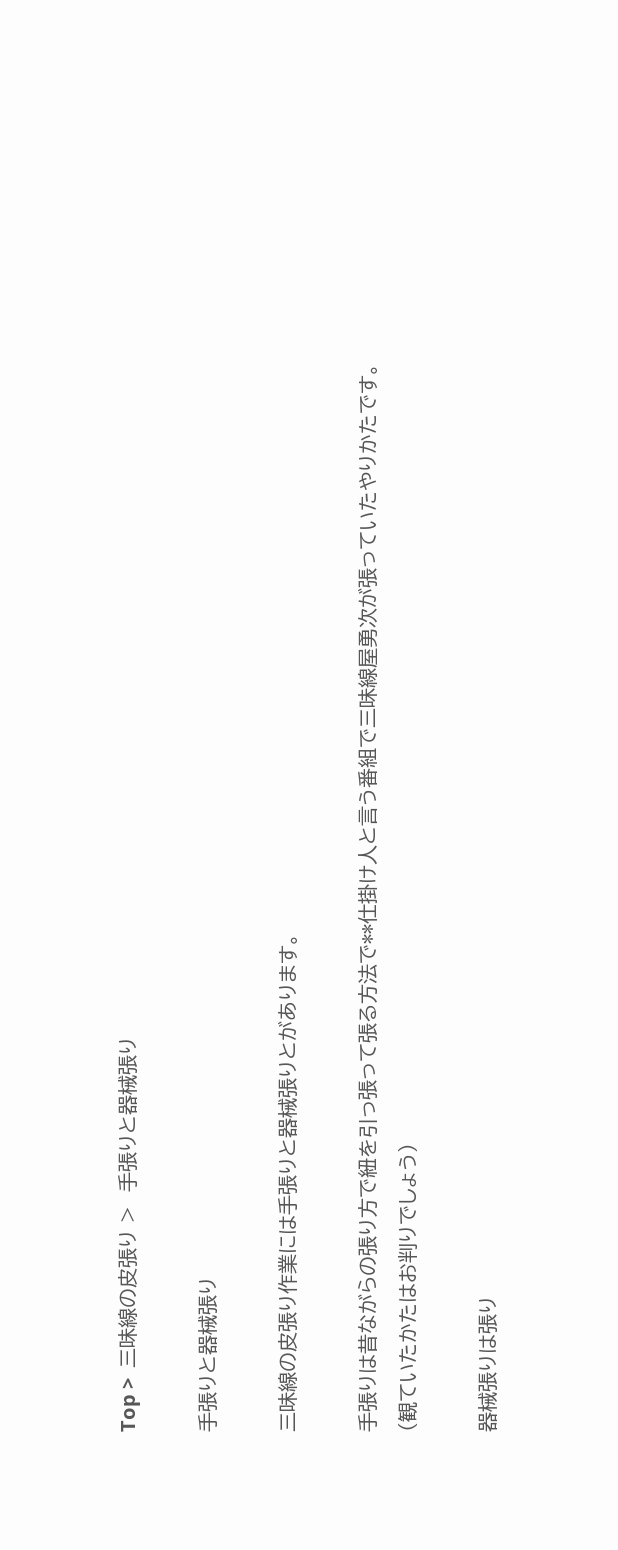Top >  三味線の皮張り >  手張りと器械張り

手張りと器械張り

三味線の皮張り作業には手張りと器械張りとがあります。

手張りは昔ながらの張り方で紐を引っ張って張る方法で**仕掛け人と言う番組で三味線屋勇次が張っていたやりかたです。
(観ていたかたはお判りでしょう)

器械張りは張り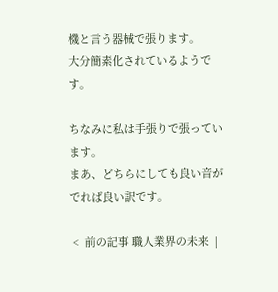機と言う器械で張ります。
大分簡素化されているようです。

ちなみに私は手張りで張っています。
まあ、どちらにしても良い音がでれば良い訳です。

 <  前の記事 職人業界の未来  |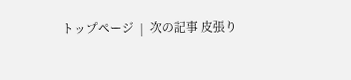トップページ  |  次の記事 皮張り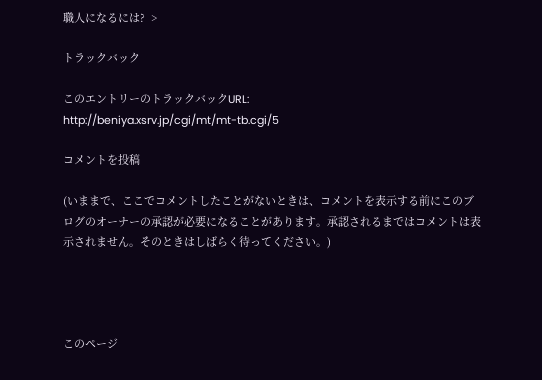職人になるには?  >

トラックバック

このエントリーのトラックバックURL:
http://beniya.xsrv.jp/cgi/mt/mt-tb.cgi/5

コメントを投稿

(いままで、ここでコメントしたことがないときは、コメントを表示する前にこのブログのオーナーの承認が必要になることがあります。承認されるまではコメントは表示されません。そのときはしばらく待ってください。)




このページ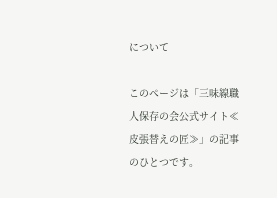について

このページは「三味線職人保存の会公式サイト≪皮張替えの匠≫」の記事のひとつです。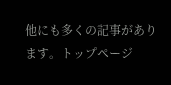他にも多くの記事があります。トップページ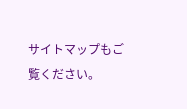サイトマップもご覧ください。